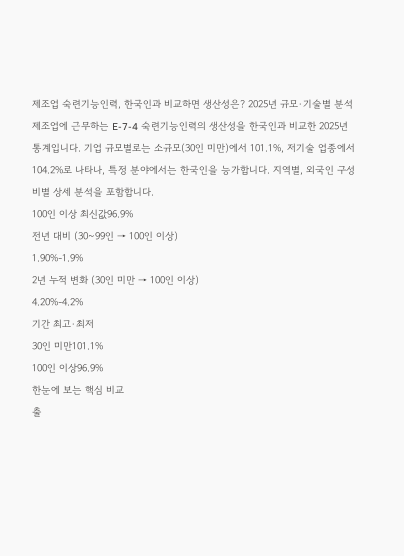제조업 숙련기능인력, 한국인과 비교하면 생산성은? 2025년 규모·기술별 분석
제조업에 근무하는 E-7-4 숙련기능인력의 생산성을 한국인과 비교한 2025년 통계입니다. 기업 규모별로는 소규모(30인 미만)에서 101.1%, 저기술 업종에서 104.2%로 나타나, 특정 분야에서는 한국인을 능가합니다. 지역별, 외국인 구성비별 상세 분석을 포함합니다.
100인 이상 최신값96.9%
전년 대비 (30~99인 → 100인 이상)
1.90%-1.9%
2년 누적 변화 (30인 미만 → 100인 이상)
4.20%-4.2%
기간 최고·최저
30인 미만101.1%
100인 이상96.9%
한눈에 보는 핵심 비교
출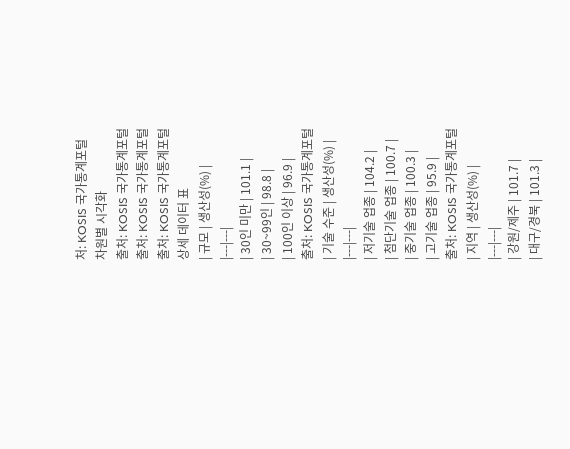처: KOSIS 국가통계포털
차원별 시각화
출처: KOSIS 국가통계포털
출처: KOSIS 국가통계포털
출처: KOSIS 국가통계포털
상세 데이터 표
| 규모 | 생산성(%) |
|---|---|
| 30인 미만 | 101.1 |
| 30~99인 | 98.8 |
| 100인 이상 | 96.9 |
출처: KOSIS 국가통계포털
| 기술 수준 | 생산성(%) |
|---|---|
| 저기술 업종 | 104.2 |
| 첨단기술 업종 | 100.7 |
| 중기술 업종 | 100.3 |
| 고기술 업종 | 95.9 |
출처: KOSIS 국가통계포털
| 지역 | 생산성(%) |
|---|---|
| 강원/제주 | 101.7 |
| 대구/경북 | 101.3 |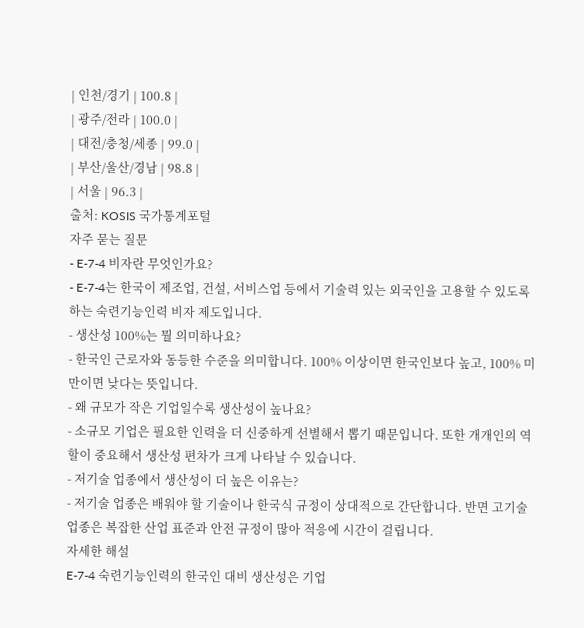| 인천/경기 | 100.8 |
| 광주/전라 | 100.0 |
| 대전/충청/세종 | 99.0 |
| 부산/울산/경남 | 98.8 |
| 서울 | 96.3 |
출처: KOSIS 국가통계포털
자주 묻는 질문
- E-7-4 비자란 무엇인가요?
- E-7-4는 한국이 제조업, 건설, 서비스업 등에서 기술력 있는 외국인을 고용할 수 있도록 하는 숙련기능인력 비자 제도입니다.
- 생산성 100%는 뭘 의미하나요?
- 한국인 근로자와 동등한 수준을 의미합니다. 100% 이상이면 한국인보다 높고, 100% 미만이면 낮다는 뜻입니다.
- 왜 규모가 작은 기업일수록 생산성이 높나요?
- 소규모 기업은 필요한 인력을 더 신중하게 선별해서 뽑기 때문입니다. 또한 개개인의 역할이 중요해서 생산성 편차가 크게 나타날 수 있습니다.
- 저기술 업종에서 생산성이 더 높은 이유는?
- 저기술 업종은 배워야 할 기술이나 한국식 규정이 상대적으로 간단합니다. 반면 고기술 업종은 복잡한 산업 표준과 안전 규정이 많아 적응에 시간이 걸립니다.
자세한 해설
E-7-4 숙련기능인력의 한국인 대비 생산성은 기업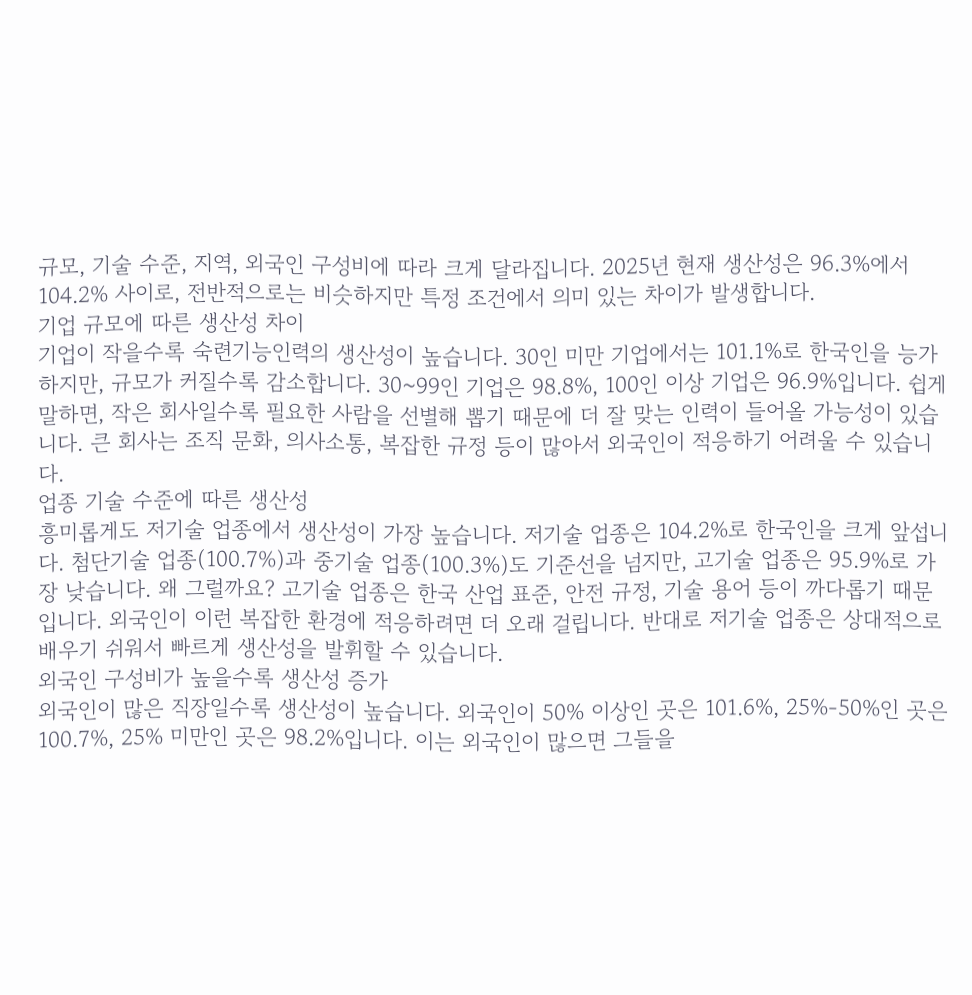규모, 기술 수준, 지역, 외국인 구성비에 따라 크게 달라집니다. 2025년 현재 생산성은 96.3%에서 104.2% 사이로, 전반적으로는 비슷하지만 특정 조건에서 의미 있는 차이가 발생합니다.
기업 규모에 따른 생산성 차이
기업이 작을수록 숙련기능인력의 생산성이 높습니다. 30인 미만 기업에서는 101.1%로 한국인을 능가하지만, 규모가 커질수록 감소합니다. 30~99인 기업은 98.8%, 100인 이상 기업은 96.9%입니다. 쉽게 말하면, 작은 회사일수록 필요한 사람을 선별해 뽑기 때문에 더 잘 맞는 인력이 들어올 가능성이 있습니다. 큰 회사는 조직 문화, 의사소통, 복잡한 규정 등이 많아서 외국인이 적응하기 어려울 수 있습니다.
업종 기술 수준에 따른 생산성
흥미롭게도 저기술 업종에서 생산성이 가장 높습니다. 저기술 업종은 104.2%로 한국인을 크게 앞섭니다. 첨단기술 업종(100.7%)과 중기술 업종(100.3%)도 기준선을 넘지만, 고기술 업종은 95.9%로 가장 낮습니다. 왜 그럴까요? 고기술 업종은 한국 산업 표준, 안전 규정, 기술 용어 등이 까다롭기 때문입니다. 외국인이 이런 복잡한 환경에 적응하려면 더 오래 걸립니다. 반대로 저기술 업종은 상대적으로 배우기 쉬워서 빠르게 생산성을 발휘할 수 있습니다.
외국인 구성비가 높을수록 생산성 증가
외국인이 많은 직장일수록 생산성이 높습니다. 외국인이 50% 이상인 곳은 101.6%, 25%-50%인 곳은 100.7%, 25% 미만인 곳은 98.2%입니다. 이는 외국인이 많으면 그들을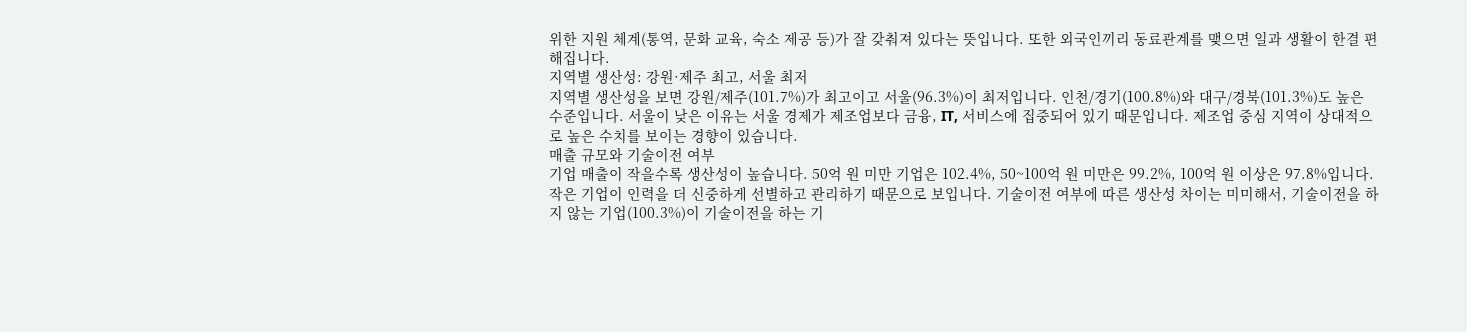위한 지원 체계(통역, 문화 교육, 숙소 제공 등)가 잘 갖춰져 있다는 뜻입니다. 또한 외국인끼리 동료관계를 맺으면 일과 생활이 한결 편해집니다.
지역별 생산성: 강원·제주 최고, 서울 최저
지역별 생산성을 보면 강원/제주(101.7%)가 최고이고 서울(96.3%)이 최저입니다. 인천/경기(100.8%)와 대구/경북(101.3%)도 높은 수준입니다. 서울이 낮은 이유는 서울 경제가 제조업보다 금융, IT, 서비스에 집중되어 있기 때문입니다. 제조업 중심 지역이 상대적으로 높은 수치를 보이는 경향이 있습니다.
매출 규모와 기술이전 여부
기업 매출이 작을수록 생산성이 높습니다. 50억 원 미만 기업은 102.4%, 50~100억 원 미만은 99.2%, 100억 원 이상은 97.8%입니다. 작은 기업이 인력을 더 신중하게 선별하고 관리하기 때문으로 보입니다. 기술이전 여부에 따른 생산성 차이는 미미해서, 기술이전을 하지 않는 기업(100.3%)이 기술이전을 하는 기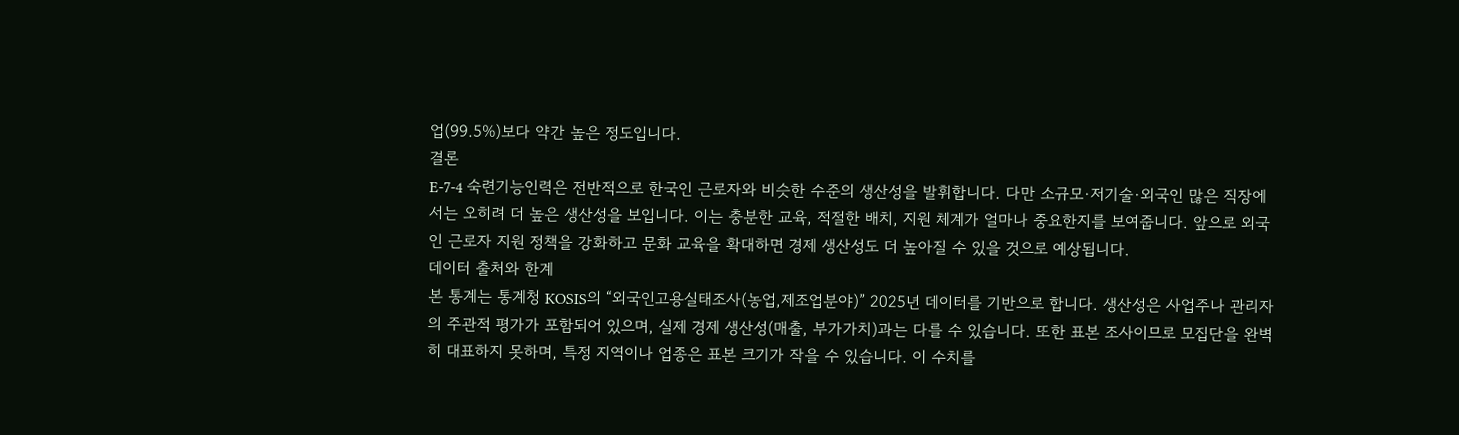업(99.5%)보다 약간 높은 정도입니다.
결론
E-7-4 숙련기능인력은 전반적으로 한국인 근로자와 비슷한 수준의 생산성을 발휘합니다. 다만 소규모·저기술·외국인 많은 직장에서는 오히려 더 높은 생산성을 보입니다. 이는 충분한 교육, 적절한 배치, 지원 체계가 얼마나 중요한지를 보여줍니다. 앞으로 외국인 근로자 지원 정책을 강화하고 문화 교육을 확대하면 경제 생산성도 더 높아질 수 있을 것으로 예상됩니다.
데이터 출처와 한계
본 통계는 통계청 KOSIS의 “외국인고용실태조사(농업,제조업분야)” 2025년 데이터를 기반으로 합니다. 생산성은 사업주나 관리자의 주관적 평가가 포함되어 있으며, 실제 경제 생산성(매출, 부가가치)과는 다를 수 있습니다. 또한 표본 조사이므로 모집단을 완벽히 대표하지 못하며, 특정 지역이나 업종은 표본 크기가 작을 수 있습니다. 이 수치를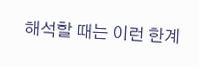해석할 때는 이런 한계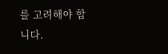를 고려해야 합니다.